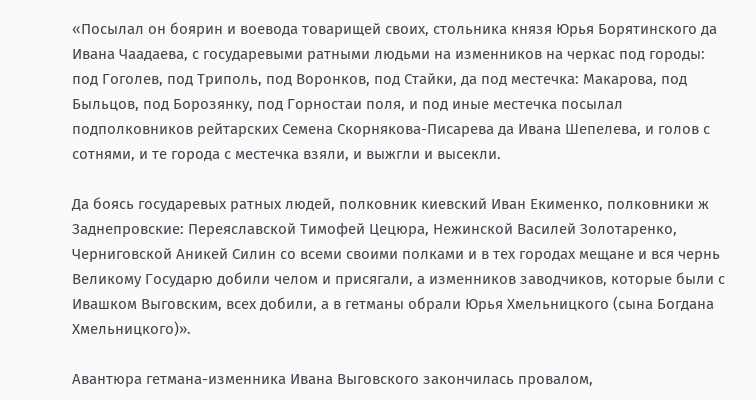«Посылал он боярин и воевода товарищей своих, стольника князя Юрья Борятинского да Ивана Чаадаева, с государевыми ратными людьми на изменников на черкас под городы: под Гоголев, под Триполь, под Воронков, под Стайки, да под местечка: Макарова, под Быльцов, под Борозянку, под Горностаи поля, и под иные местечка посылал подполковников рейтарских Семена Скорнякова-Писарева да Ивана Шепелева, и голов с сотнями, и те города с местечка взяли, и выжгли и высекли.

Да боясь государевых ратных людей, полковник киевский Иван Екименко, полковники ж Заднепровские: Переяславской Тимофей Цецюра, Нежинской Василей Золотаренко, Черниговской Аникей Силин со всеми своими полками и в тех городах мещане и вся чернь Великому Государю добили челом и присягали, а изменников заводчиков, которые были с Ивашком Выговским, всех добили, а в гетманы обрали Юрья Хмельницкого (сына Богдана Хмельницкого)».

Авантюра гетмана-изменника Ивана Выговского закончилась провалом,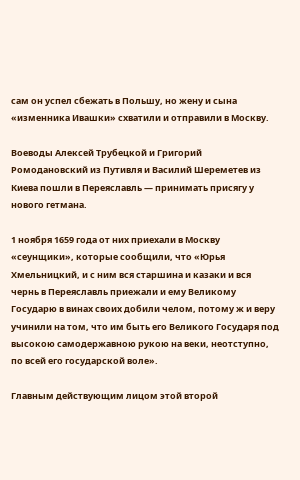сам он успел сбежать в Польшу, но жену и сына «изменника Ивашки» схватили и отправили в Москву.

Воеводы Алексей Трубецкой и Григорий Ромодановский из Путивля и Василий Шереметев из Киева пошли в Переяславль — принимать присягу у нового гетмана.

1 ноября 1659 года от них приехали в Москву «сеунщики», которые сообщили, что «Юрья Хмельницкий, и с ним вся старшина и казаки и вся чернь в Переяславль приежали и ему Великому Государю в винах своих добили челом, потому ж и веру учинили на том, что им быть его Великого Государя под высокою самодержавною рукою на веки, неотступно, по всей его государской воле».

Главным действующим лицом этой второй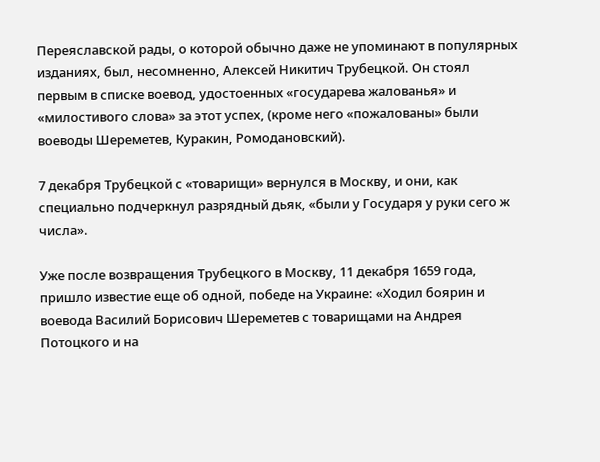Переяславской рады, о которой обычно даже не упоминают в популярных изданиях, был, несомненно, Алексей Никитич Трубецкой. Он стоял первым в списке воевод, удостоенных «государева жалованья» и «милостивого слова» за этот успех, (кроме него «пожалованы» были воеводы Шереметев, Куракин, Ромодановский).

7 декабря Трубецкой с «товарищи» вернулся в Москву, и они, как специально подчеркнул разрядный дьяк, «были у Государя у руки сего ж числа».

Уже после возвращения Трубецкого в Москву, 11 декабря 1659 года, пришло известие еще об одной, победе на Украине: «Ходил боярин и воевода Василий Борисович Шереметев с товарищами на Андрея Потоцкого и на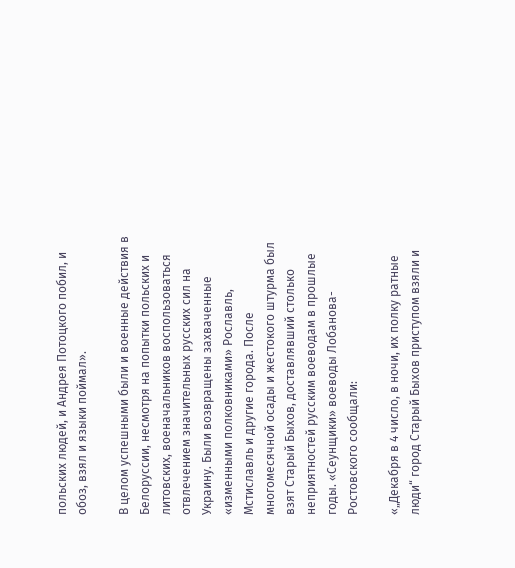польских людей, и Андрея Потоцкого побил, и обоз, взял и языки поймал».

В целом успешными были и военные действия в Белоруссии, несмотря на попытки польских и литовских, военачальников воспользоваться отвлечением значительных русских сил на Украину. Были возвращены захваченные «изменными полковниками» Рославль, Мстиславль и другие города. После многомесячной осады и жестокого штурма был взят Старый Быхов, доставлявший столько неприятностей русским воеводам в прошлые годы. «Сеунщики» воеводы Лобанова-Ростовского сообщали:

«„Декабря в 4 число, в ночи, их полку ратные люди“ город Старый Быхов приступом взяли и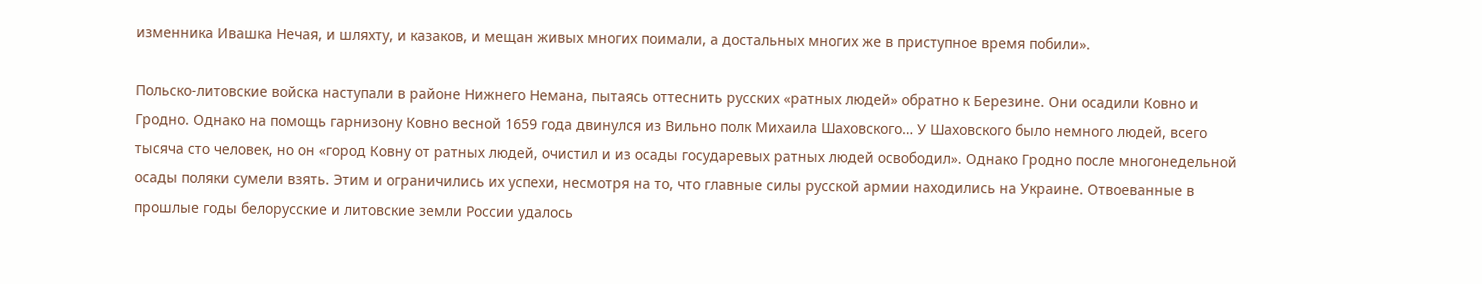изменника Ивашка Нечая, и шляхту, и казаков, и мещан живых многих поимали, а достальных многих же в приступное время побили».

Польско-литовские войска наступали в районе Нижнего Немана, пытаясь оттеснить русских «ратных людей» обратно к Березине. Они осадили Ковно и Гродно. Однако на помощь гарнизону Ковно весной 1659 года двинулся из Вильно полк Михаила Шаховского… У Шаховского было немного людей, всего тысяча сто человек, но он «город Ковну от ратных людей, очистил и из осады государевых ратных людей освободил». Однако Гродно после многонедельной осады поляки сумели взять. Этим и ограничились их успехи, несмотря на то, что главные силы русской армии находились на Украине. Отвоеванные в прошлые годы белорусские и литовские земли России удалось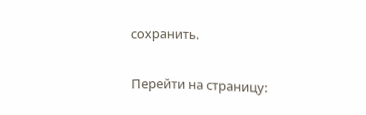сохранить.

Перейти на страницу: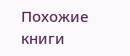Похожие книги